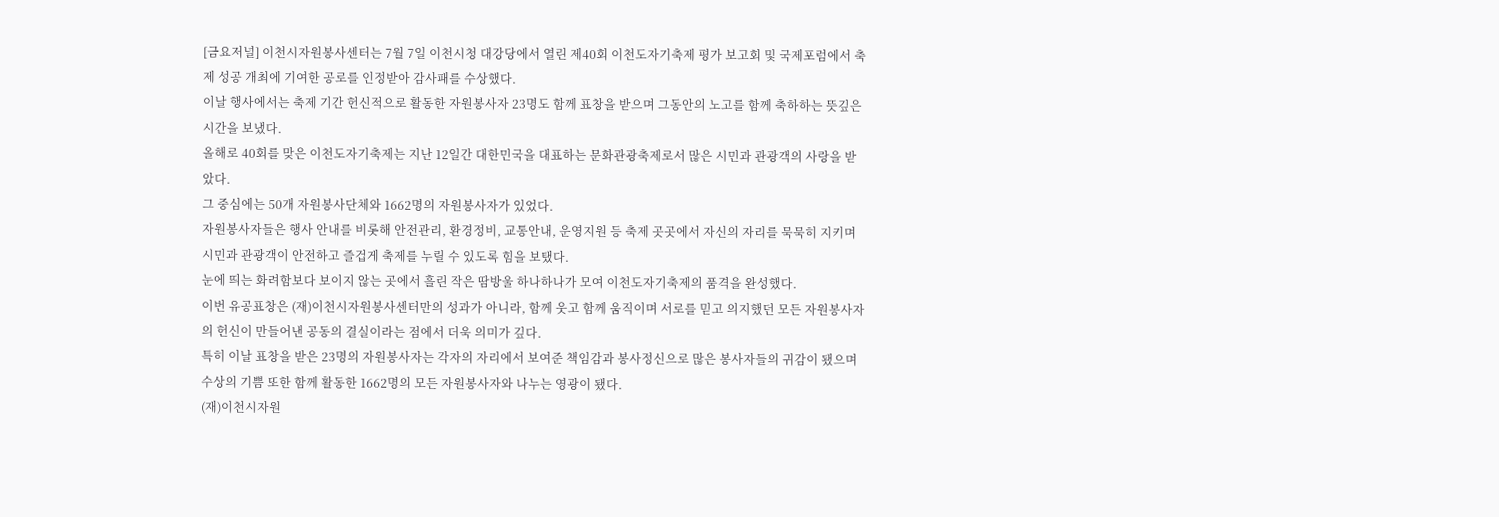[금요저널] 이천시자원봉사센터는 7월 7일 이천시청 대강당에서 열린 제40회 이천도자기축제 평가 보고회 및 국제포럼에서 축제 성공 개최에 기여한 공로를 인정받아 감사패를 수상했다.
이날 행사에서는 축제 기간 헌신적으로 활동한 자원봉사자 23명도 함께 표창을 받으며 그동안의 노고를 함께 축하하는 뜻깊은 시간을 보냈다.
올해로 40회를 맞은 이천도자기축제는 지난 12일간 대한민국을 대표하는 문화관광축제로서 많은 시민과 관광객의 사랑을 받았다.
그 중심에는 50개 자원봉사단체와 1662명의 자원봉사자가 있었다.
자원봉사자들은 행사 안내를 비롯해 안전관리, 환경정비, 교통안내, 운영지원 등 축제 곳곳에서 자신의 자리를 묵묵히 지키며 시민과 관광객이 안전하고 즐겁게 축제를 누릴 수 있도록 힘을 보탰다.
눈에 띄는 화려함보다 보이지 않는 곳에서 흘린 작은 땀방울 하나하나가 모여 이천도자기축제의 품격을 완성했다.
이번 유공표창은 (재)이천시자원봉사센터만의 성과가 아니라, 함께 웃고 함께 움직이며 서로를 믿고 의지했던 모든 자원봉사자의 헌신이 만들어낸 공동의 결실이라는 점에서 더욱 의미가 깊다.
특히 이날 표창을 받은 23명의 자원봉사자는 각자의 자리에서 보여준 책임감과 봉사정신으로 많은 봉사자들의 귀감이 됐으며 수상의 기쁨 또한 함께 활동한 1662명의 모든 자원봉사자와 나누는 영광이 됐다.
(재)이천시자원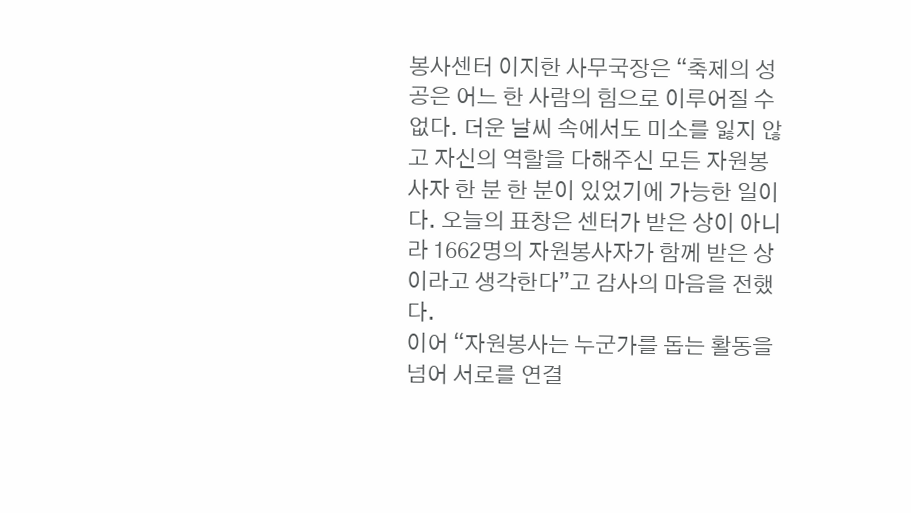봉사센터 이지한 사무국장은 “축제의 성공은 어느 한 사람의 힘으로 이루어질 수 없다. 더운 날씨 속에서도 미소를 잃지 않고 자신의 역할을 다해주신 모든 자원봉사자 한 분 한 분이 있었기에 가능한 일이다. 오늘의 표창은 센터가 받은 상이 아니라 1662명의 자원봉사자가 함께 받은 상이라고 생각한다”고 감사의 마음을 전했다.
이어 “자원봉사는 누군가를 돕는 활동을 넘어 서로를 연결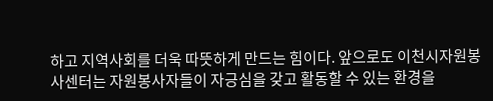하고 지역사회를 더욱 따뜻하게 만드는 힘이다. 앞으로도 이천시자원봉사센터는 자원봉사자들이 자긍심을 갖고 활동할 수 있는 환경을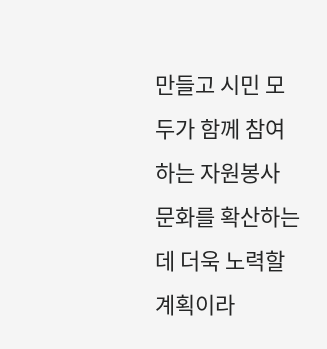만들고 시민 모두가 함께 참여하는 자원봉사 문화를 확산하는 데 더욱 노력할 계획이라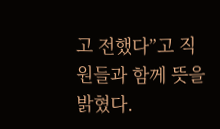고 전했다”고 직원들과 함께 뜻을 밝혔다.